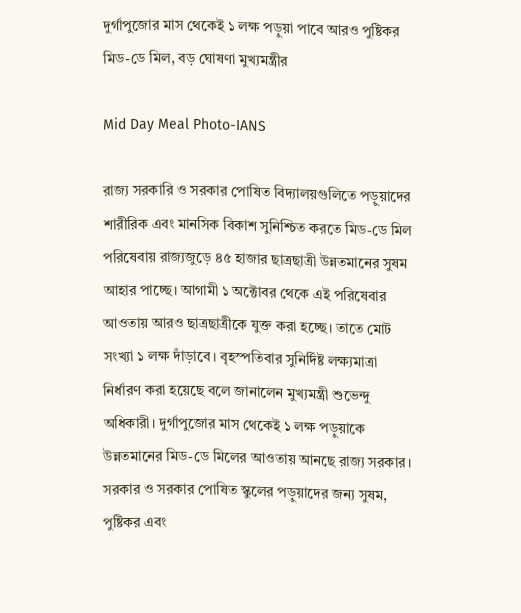দুর্গাপুজোর মাস থেকেই ১ লক্ষ পড়ুয়া পাবে আরও পুষ্টিকর মিড-ডে মিল, বড় ঘোষণা মুখ্যমন্ত্রীর

Mid Day Meal Photo-IANS

রাজ্য সরকারি ও সরকার পোষিত বিদ্যালয়গুলিতে পড়ুয়াদের শারীরিক এবং মানসিক বিকাশ সুনিশ্চিত করতে মিড-ডে মিল পরিষেবায় রাজ্যজুড়ে ৪৫ হাজার ছাত্রছাত্রী উন্নতমানের সুষম আহার পাচ্ছে। আগামী ১ অক্টোবর থেকে এই পরিষেবার আওতায় আরও ছাত্রছাত্রীকে যুক্ত করা হচ্ছে। তাতে মোট সংখ্যা ১ লক্ষ দাঁড়াবে। বৃহস্পতিবার সুনির্দিষ্ট লক্ষ্যমাত্রা নির্ধারণ করা হয়েছে বলে জানালেন মুখ্যমন্ত্রী শুভেন্দু অধিকারী। দুর্গাপুজোর মাস থেকেই ১ লক্ষ পড়ুয়াকে উন্নতমানের মিড-ডে মিলের আওতায় আনছে রাজ্য সরকার। সরকার ও সরকার পোষিত স্কুলের পড়ুয়াদের জন্য সুষম, পুষ্টিকর এবং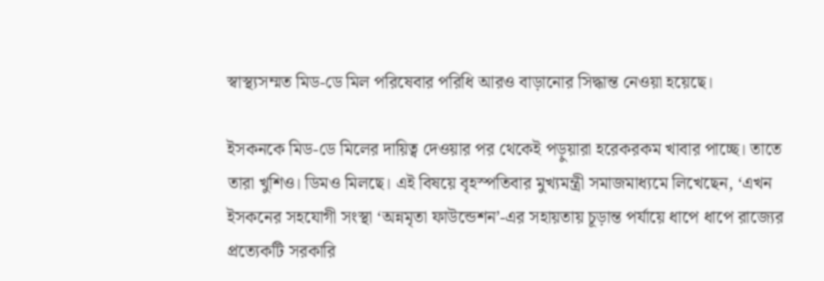স্বাস্থ্যসম্মত মিড-ডে মিল পরিষেবার পরিধি আরও বাড়ানোর সিদ্ধান্ত নেওয়া হয়েছে।

ইসকনকে মিড-ডে মিলের দায়িত্ব দেওয়ার পর থেকেই পড়ুয়ারা হরেকরকম খাবার পাচ্ছে। তাতে তারা খুশিও। ডিমও মিলছে। এই বিষয়ে বৃহস্পতিবার মুখ্যমন্ত্রী সমাজমাধ্যমে লিখেছেন, ‘এখন ইসকনের সহযোগী সংস্থা ‘অন্নমৃতা ফাউন্ডেশন’-এর সহায়তায় চূড়ান্ত পর্যায়ে ধাপে ধাপে রাজ্যের প্রত্যেকটি সরকারি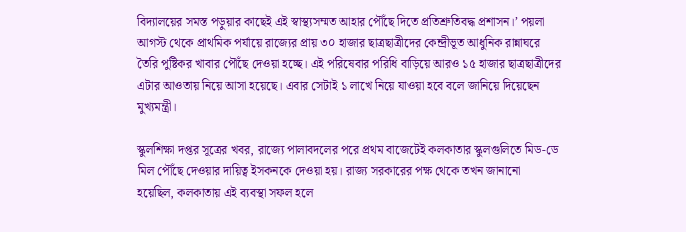বিদ্যালয়ের সমস্ত পড়ুয়ার কাছেই এই স্বাস্থ্যসম্মত আহার পৌঁছে দিতে প্রতিশ্রুতিবদ্ধ প্রশাসন।’ পয়লা আগস্ট থেকে প্রাথমিক পর্যায়ে রাজ্যের প্রায় ৩০ হাজার ছাত্রছাত্রীদের কেন্দ্রীভূত আধুনিক রান্নাঘরে তৈরি পুষ্টিকর খাবার পৌঁছে দেওয়া হচ্ছে। এই পরিষেবার পরিধি বাড়িয়ে আরও ১৫ হাজার ছাত্রছাত্রীদের এটার আওতায় নিয়ে আসা হয়েছে। এবার সেটাই ১ লাখে নিয়ে যাওয়া হবে বলে জানিয়ে দিয়েছেন মুখ্যমন্ত্রী।

স্কুলশিক্ষা দপ্তর সূত্রের খবর, রাজ্যে পালাবদলের পরে প্রথম বাজেটেই কলকাতার স্কুলগুলিতে মিড-ডে মিল পৌঁছে দেওয়ার দায়িত্ব ইসকনকে দেওয়া হয়। রাজ্য সরকারের পক্ষ থেকে তখন জানানো হয়েছিল, কলকাতায় এই ব্যবস্থা সফল হলে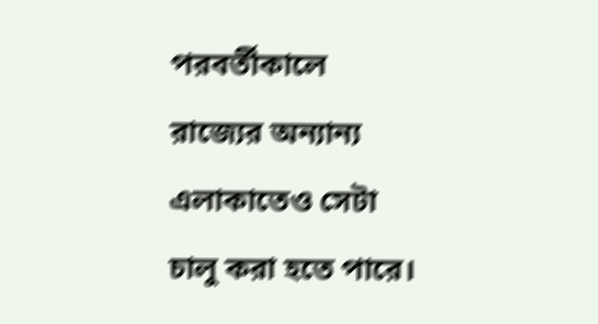পরবর্তীকালে রাজ্যের অন্যান্য এলাকাতেও সেটা চালু করা হতে পারে।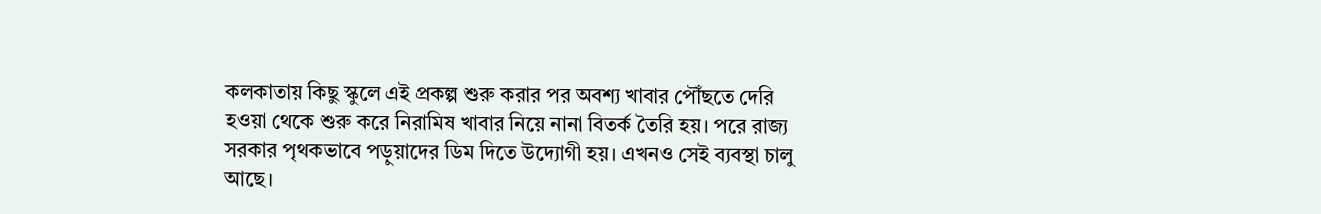কলকাতায় কিছু স্কুলে এই প্রকল্প শুরু করার পর অবশ্য খাবার পৌঁছতে দেরি হওয়া থেকে শুরু করে নিরামিষ খাবার নিয়ে নানা বিতর্ক তৈরি হয়। পরে রাজ্য সরকার পৃথকভাবে পড়ুয়াদের ডিম দিতে উদ্যোগী হয়। এখনও সেই ব্যবস্থা চালু আছে।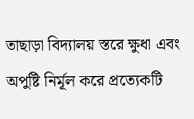তাছাড়া বিদ্যালয় স্তরে ক্ষুধা এবং অপুষ্টি নির্মূল করে প্রত্যেকটি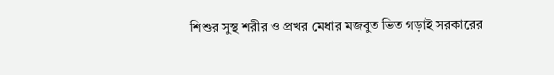শিশুর সুস্থ শরীর ও প্রখর মেধার মজবুত ভিত গড়াই সরকারের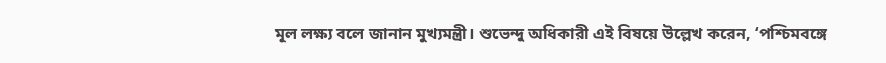মূল লক্ষ্য বলে জানান মুখ্যমন্ত্রী। শুভেন্দু অধিকারী এই বিষয়ে উল্লেখ করেন, ‘পশ্চিমবঙ্গে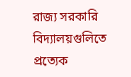রাজ্য সরকারি বিদ্যালয়গুলিতে প্রত্যেক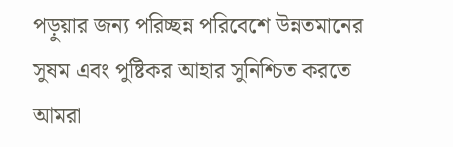পড়ুয়ার জন্য পরিচ্ছন্ন পরিবেশে উন্নতমানের সুষম এবং পুষ্টিকর আহার সুনিশ্চিত করতে আমরা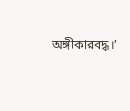অঙ্গীকারবদ্ধ।’